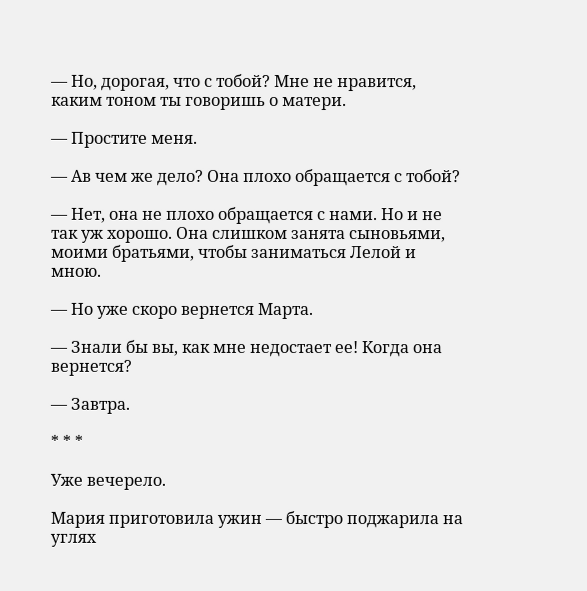— Но, дорогая, что с тобой? Мне не нравится, каким тоном ты говоришь о матери.

— Простите меня.

— Ав чем же дело? Она плохо обращается с тобой?

— Нет, она не плохо обращается с нами. Но и не так уж хорошо. Она слишком занята сыновьями, моими братьями, чтобы заниматься Лелой и мною.

— Но уже скоро вернется Марта.

— Знали бы вы, как мне недостает ее! Когда она вернется?

— Завтра.

* * *

Уже вечерело.

Мария приготовила ужин — быстро поджарила на углях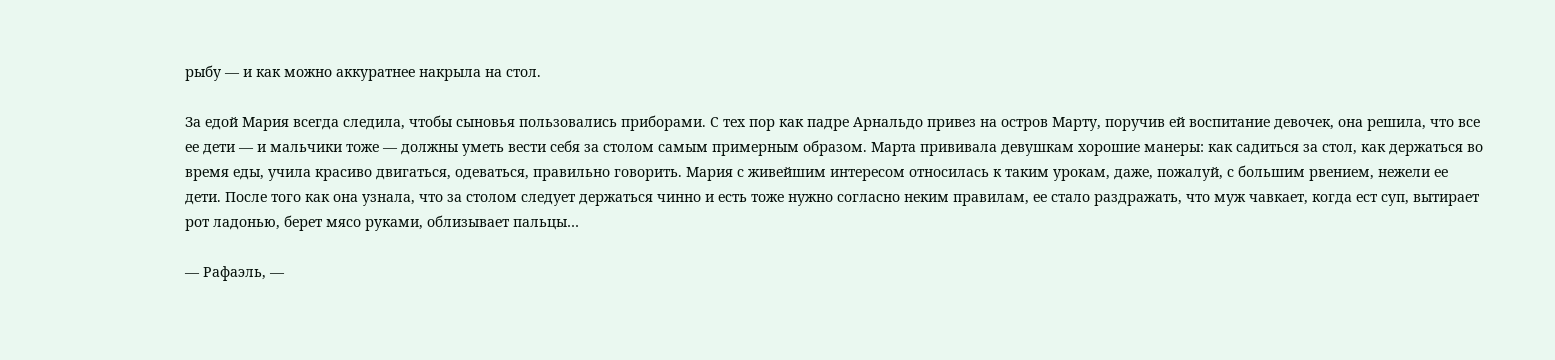рыбу — и как можно аккуратнее накрыла на стол.

За едой Мария всегда следила, чтобы сыновья пользовались приборами. С тех пор как падре Арнальдо привез на остров Марту, поручив ей воспитание девочек, она решила, что все ее дети — и мальчики тоже — должны уметь вести себя за столом самым примерным образом. Марта прививала девушкам хорошие манеры: как садиться за стол, как держаться во время еды, учила красиво двигаться, одеваться, правильно говорить. Мария с живейшим интересом относилась к таким урокам, даже, пожалуй, с большим рвением, нежели ее дети. После того как она узнала, что за столом следует держаться чинно и есть тоже нужно согласно неким правилам, ее стало раздражать, что муж чавкает, когда ест суп, вытирает рот ладонью, берет мясо руками, облизывает пальцы…

— Рафаэль, —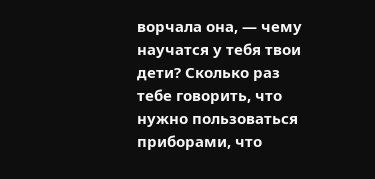ворчала она, — чему научатся у тебя твои дети? Сколько раз тебе говорить, что нужно пользоваться приборами, что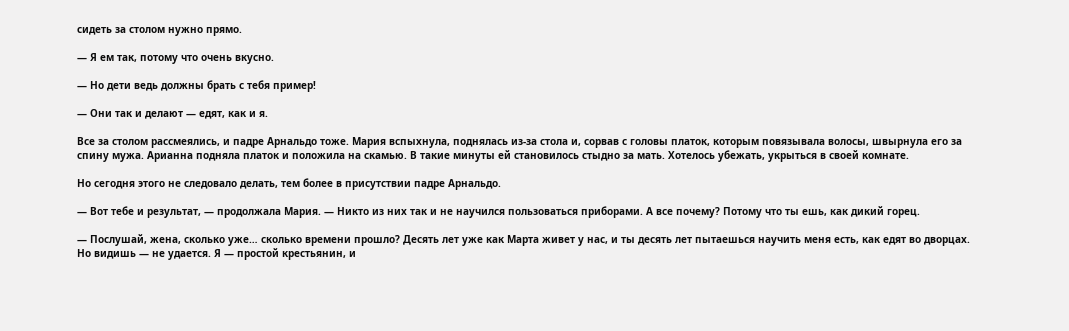сидеть за столом нужно прямо.

— Я ем так, потому что очень вкусно.

— Но дети ведь должны брать с тебя пример!

— Они так и делают — едят, как и я.

Все за столом рассмеялись, и падре Арнальдо тоже. Мария вспыхнула, поднялась из-за стола и, сорвав с головы платок, которым повязывала волосы, швырнула его за спину мужа. Арианна подняла платок и положила на скамью. В такие минуты ей становилось стыдно за мать. Хотелось убежать, укрыться в своей комнате.

Но сегодня этого не следовало делать, тем более в присутствии падре Арнальдо.

— Вот тебе и результат, — продолжала Мария. — Никто из них так и не научился пользоваться приборами. А все почему? Потому что ты ешь, как дикий горец.

— Послушай, жена, сколько уже… сколько времени прошло? Десять лет уже как Марта живет у нас, и ты десять лет пытаешься научить меня есть, как едят во дворцах. Но видишь — не удается. Я — простой крестьянин, и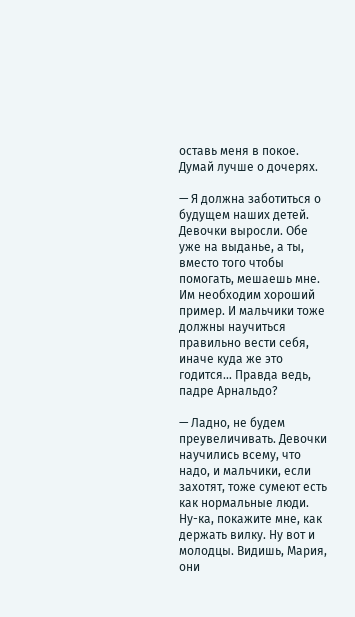оставь меня в покое. Думай лучше о дочерях.

— Я должна заботиться о будущем наших детей. Девочки выросли. Обе уже на выданье, а ты, вместо того чтобы помогать, мешаешь мне. Им необходим хороший пример. И мальчики тоже должны научиться правильно вести себя, иначе куда же это годится… Правда ведь, падре Арнальдо?

— Ладно, не будем преувеличивать. Девочки научились всему, что надо, и мальчики, если захотят, тоже сумеют есть как нормальные люди. Ну-ка, покажите мне, как держать вилку. Ну вот и молодцы. Видишь, Мария, они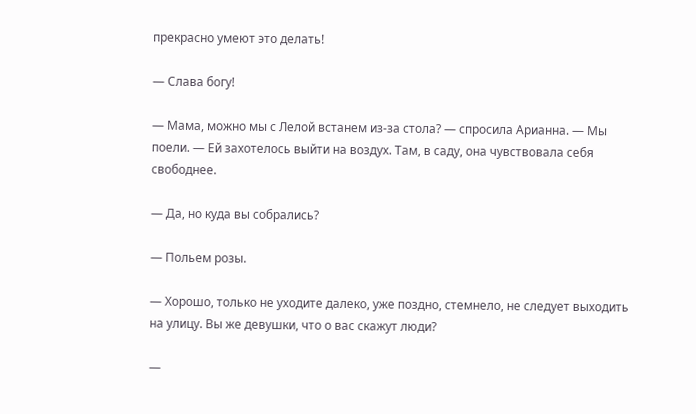прекрасно умеют это делать!

— Слава богу!

— Мама, можно мы с Лелой встанем из-за стола? — спросила Арианна. — Мы поели. — Ей захотелось выйти на воздух. Там, в саду, она чувствовала себя свободнее.

— Да, но куда вы собрались?

— Польем розы.

— Хорошо, только не уходите далеко, уже поздно, стемнело, не следует выходить на улицу. Вы же девушки, что о вас скажут люди?

—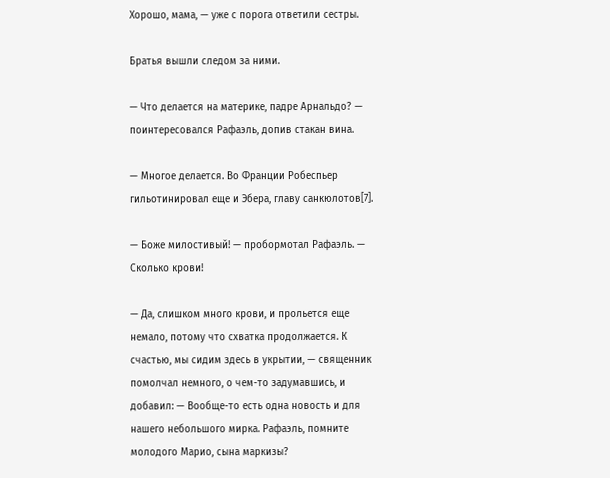Хорошо, мама, — уже с порога ответили сестры.

Братья вышли следом за ними.

— Что делается на материке, падре Арнальдо? — поинтересовался Рафаэль, допив стакан вина.

— Многое делается. Во Франции Робеспьер гильотинировал еще и Эбера, главу санкюлотов[7].

— Боже милостивый! — пробормотал Рафаэль. — Сколько крови!

— Да, слишком много крови, и прольется еще немало, потому что схватка продолжается. К счастью, мы сидим здесь в укрытии, — священник помолчал немного, о чем-то задумавшись, и добавил: — Вообще-то есть одна новость и для нашего небольшого мирка. Рафаэль, помните молодого Марио, сына маркизы?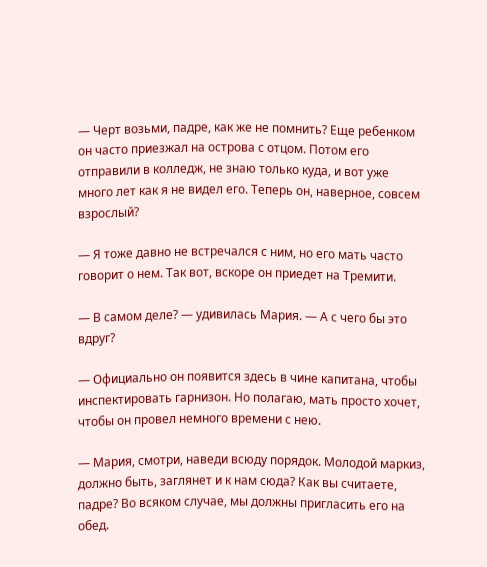— Черт возьми, падре, как же не помнить? Еще ребенком он часто приезжал на острова с отцом. Потом его отправили в колледж, не знаю только куда, и вот уже много лет как я не видел его. Теперь он, наверное, совсем взрослый?

— Я тоже давно не встречался с ним, но его мать часто говорит о нем. Так вот, вскоре он приедет на Тремити.

— В самом деле? — удивилась Мария. — А с чего бы это вдруг?

— Официально он появится здесь в чине капитана, чтобы инспектировать гарнизон. Но полагаю, мать просто хочет, чтобы он провел немного времени с нею.

— Мария, смотри, наведи всюду порядок. Молодой маркиз, должно быть, заглянет и к нам сюда? Как вы считаете, падре? Во всяком случае, мы должны пригласить его на обед.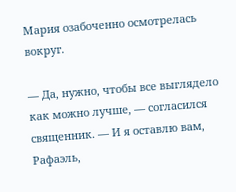Мария озабоченно осмотрелась вокруг.

— Да, нужно, чтобы все выглядело как можно лучше, — согласился священник. — И я оставлю вам, Рафаэль,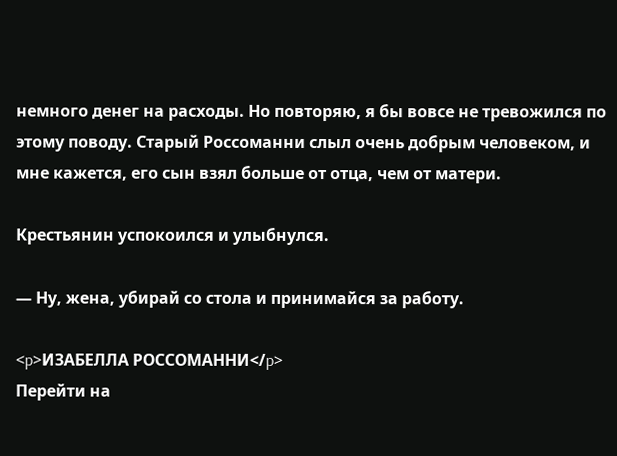немного денег на расходы. Но повторяю, я бы вовсе не тревожился по этому поводу. Старый Россоманни слыл очень добрым человеком, и мне кажется, его сын взял больше от отца, чем от матери.

Крестьянин успокоился и улыбнулся.

— Ну, жена, убирай со стола и принимайся за работу.

<p>ИЗАБЕЛЛА РОССОМАННИ</p>
Перейти на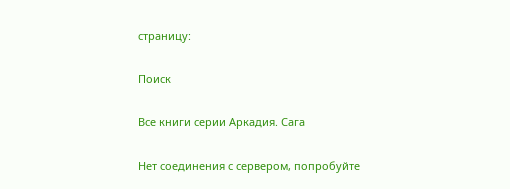страницу:

Поиск

Все книги серии Аркадия. Сага

Нет соединения с сервером, попробуйте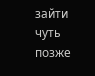зайти чуть позже